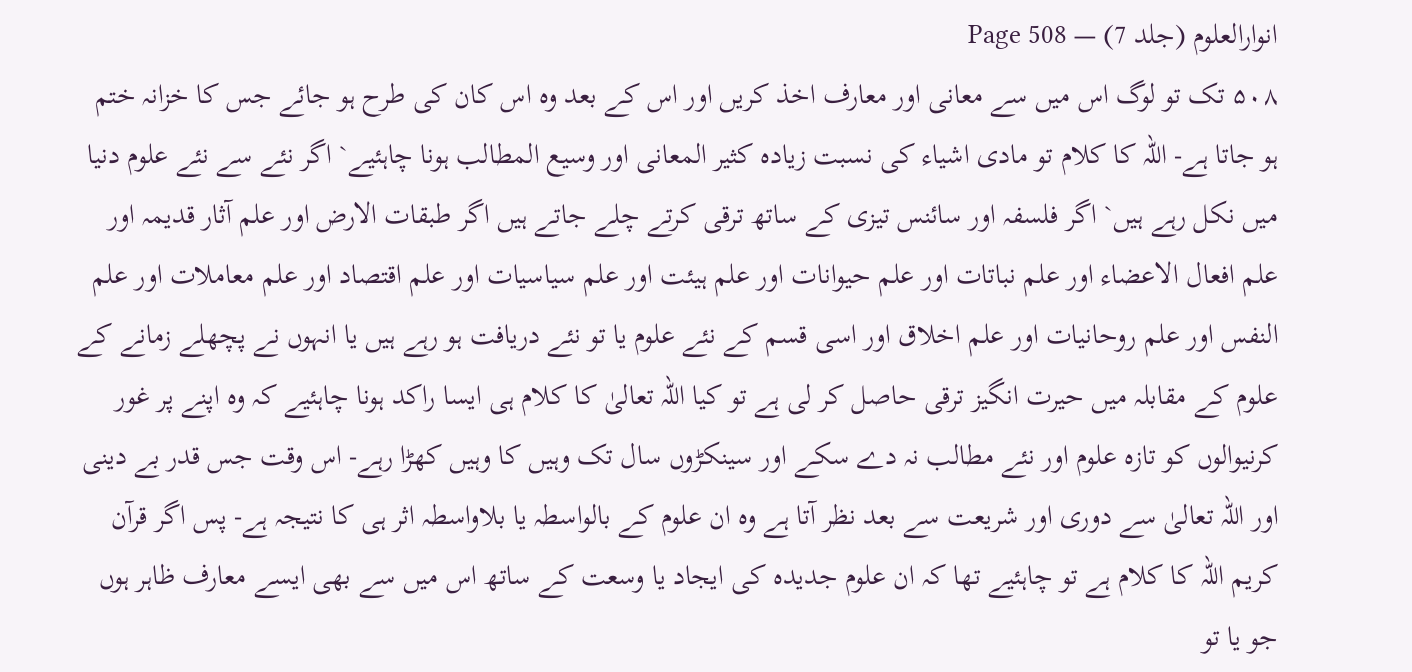انوارالعلوم (جلد 7) — Page 508
۵۰۸ تک تو لوگ اس میں سے معانی اور معارف اخذ کریں اور اس کے بعد وہ اس کان کی طرح ہو جائے جس کا خزانہ ختم ہو جاتا ہے- اللہ کا کلام تو مادی اشیاء کی نسبت زیادہ کثیر المعانی اور وسیع المطالب ہونا چاہئیے` اگر نئے سے نئے علوم دنیا میں نکل رہے ہیں` اگر فلسفہ اور سائنس تیزی کے ساتھ ترقی کرتے چلے جاتے ہیں اگر طبقات الارض اور علم آثار قدیمہ اور علم افعال الاعضاء اور علم نباتات اور علم حیوانات اور علم ہیئت اور علم سیاسیات اور علم اقتصاد اور علم معاملات اور علم النفس اور علم روحانیات اور علم اخلاق اور اسی قسم کے نئے علوم یا تو نئے دریافت ہو رہے ہیں یا انہوں نے پچھلے زمانے کے علوم کے مقابلہ میں حیرت انگیز ترقی حاصل کر لی ہے تو کیا اللہ تعالیٰ کا کلام ہی ایسا راکد ہونا چاہئیے کہ وہ اپنے پر غور کرنیوالوں کو تازہ علوم اور نئے مطالب نہ دے سکے اور سینکڑوں سال تک وہیں کا وہیں کھڑا رہے- اس وقت جس قدر بے دینی اور اللہ تعالیٰ سے دوری اور شریعت سے بعد نظر آتا ہے وہ ان علوم کے بالواسطہ یا بلاواسطہ اثر ہی کا نتیجہ ہے- پس اگر قرآن کریم اللہ کا کلام ہے تو چاہئیے تھا کہ ان علوم جدیدہ کی ایجاد یا وسعت کے ساتھ اس میں سے بھی ایسے معارف ظاہر ہوں جو یا تو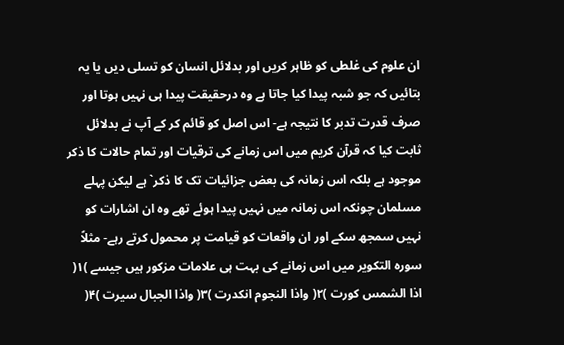ان علوم کی غلطی کو ظاہر کریں اور بدلائل انسان کو تسلی دیں یا یہ بتائیں کہ جو شبہ پیدا کیا جاتا ہے وہ درحقیقت پیدا ہی نہیں ہوتا اور صرف قدرت تدبر کا نتیجہ ہے- اس اصل کو قائم کر کے آپ نے بدلائل ثابت کیا کہ قرآن کریم میں اس زمانے کی ترقیات اور تمام حالات کا ذکر موجود ہے بلکہ اس زمانہ کی بعض جزائیات تک کا ذکر` ہے لیکن پہلے مسلمان چونکہ اس زمانہ میں نہیں پیدا ہوئے تھے وہ ان اشارات کو نہیں سمجھ سکے اور ان واقعات کو قیامت پر محمول کرتے رہے- مثلاً سورہ التکویر میں اس زمانے کی بہت ہی علامات مزکور ہیں جیسے )۱( اذا الشمس کورت )۲( واذا النجوم انکدرت )۳( واذا الجبال سیرت )۴(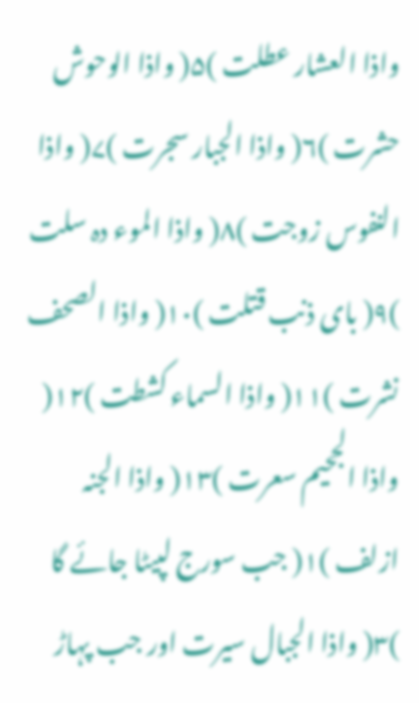واذا العشار عطلت )۵( واذا الوحوش حشرت )۶( واذا الجبار سجرت )۷( واذا النفوس زوجت )۸( واذا الموء دہ سلت )۹( بای ذنب قتلت )۱۰( واذا الصحف نشرت )۱۱( واذا السماء کشطت )۱۲( واذا الجحیم سعرت )۱۳( واذا الجنہ ازلف )۱( جب سورج لپیٹا جائے گا )۳( واذا الجبال سیرت اور جب پہاڑ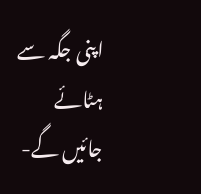اپنی جگہ سے ہٹائے جائیں گے-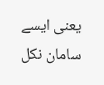یعنی ایسے سامان نکل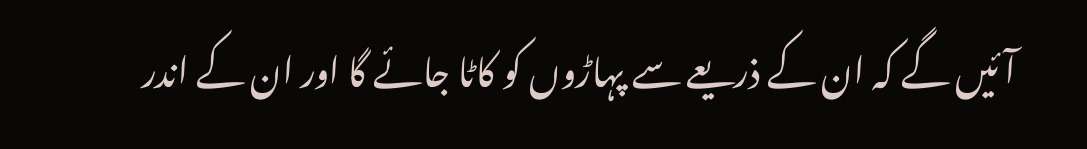آئیں گے کہ ان کے ذریعے سے پہاڑوں کو کاٹا جائے گا اور ان کے اندر